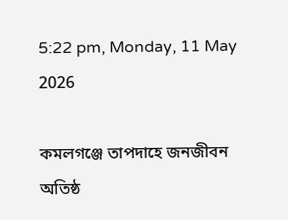5:22 pm, Monday, 11 May 2026

কমলগঞ্জে তাপদাহে জনজীবন অতিষ্ঠ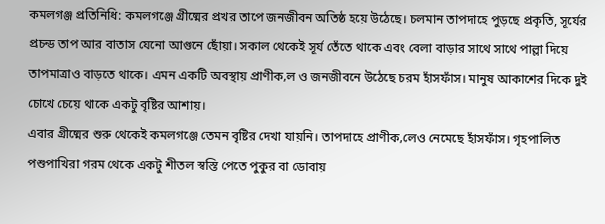কমলগঞ্জ প্রতিনিধি: কমলগঞ্জে গ্রীষ্মের প্রখর তাপে জনজীবন অতিষ্ঠ হয়ে উঠেছে। চলমান তাপদাহে পুড়ছে প্রকৃতি, সূর্যের প্রচন্ড তাপ আর বাতাস যেনো আগুনে ছোঁয়া। সকাল থেকেই সূর্য তেঁতে থাকে এবং বেলা বাড়ার সাথে সাথে পাল্লা দিয়ে তাপমাত্রাও বাড়তে থাকে। এমন একটি অবস্থায় প্রাণীক‚ল ও জনজীবনে উঠেছে চরম হাঁসফাঁস। মানুষ আকাশের দিকে দুই চোখে চেয়ে থাকে একটু বৃষ্টির আশায়।
এবার গ্রীষ্মের শুরু থেকেই কমলগঞ্জে তেমন বৃষ্টির দেখা যায়নি। তাপদাহে প্রাণীক‚লেও নেমেছে হাঁসফাঁস। গৃহপালিত পশুপাখিরা গরম থেকে একটু শীতল স্বস্তি পেতে পুকুর বা ডোবায়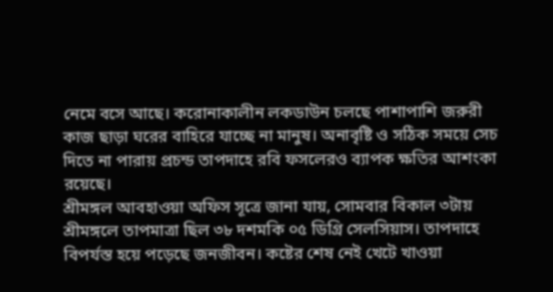নেমে বসে আছে। করোনাকালীন লকডাউন চলছে পাশাপাশি জরুরী কাজ ছাড়া ঘরের বাহিরে যাচ্ছে না মানুষ। অনাবৃষ্টি ও সঠিক সময়ে সেচ দিতে না পারায় প্রচন্ড তাপদাহে রবি ফসলেরও ব্যাপক ক্ষতির আশংকা রয়েছে।
শ্রীমঙ্গল আবহাওয়া অফিস সূত্রে জানা যায়, সোমবার বিকাল ৩টায় শ্রীমঙ্গলে তাপমাত্রা ছিল ৩৮ দশমকি ০৫ ডিগ্রি সেলসিয়াস। তাপদাহে বিপর্যস্ত হয়ে পড়েছে জনজীবন। কষ্টের শেষ নেই খেটে খাওয়া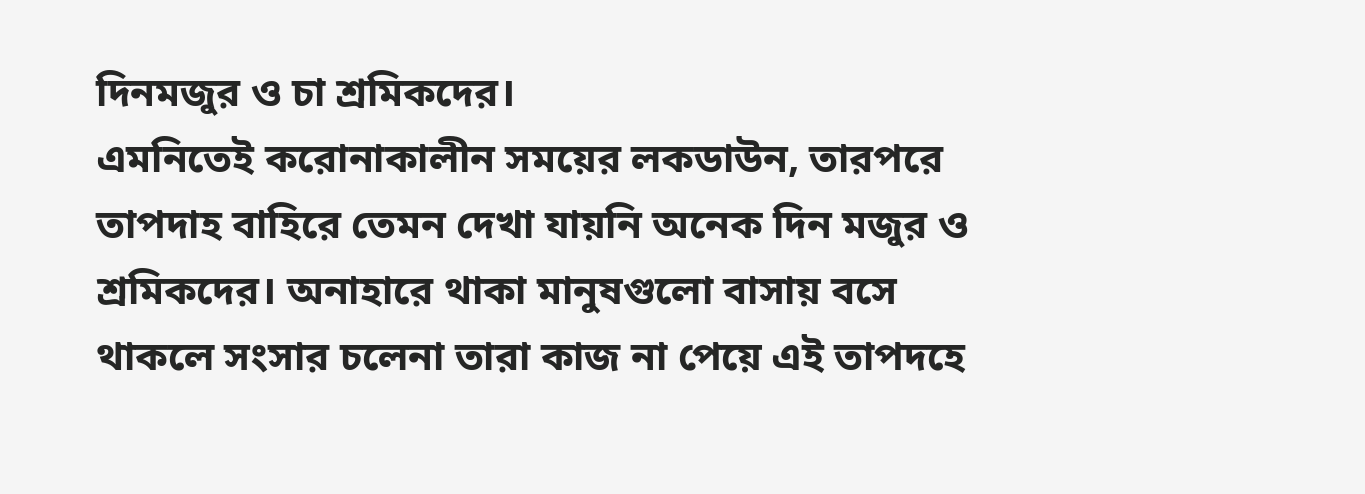দিনমজুর ও চা শ্রমিকদের।
এমনিতেই করোনাকালীন সময়ের লকডাউন, তারপরে তাপদাহ বাহিরে তেমন দেখা যায়নি অনেক দিন মজুর ও শ্রমিকদের। অনাহারে থাকা মানুষগুলো বাসায় বসে থাকলে সংসার চলেনা তারা কাজ না পেয়ে এই তাপদহে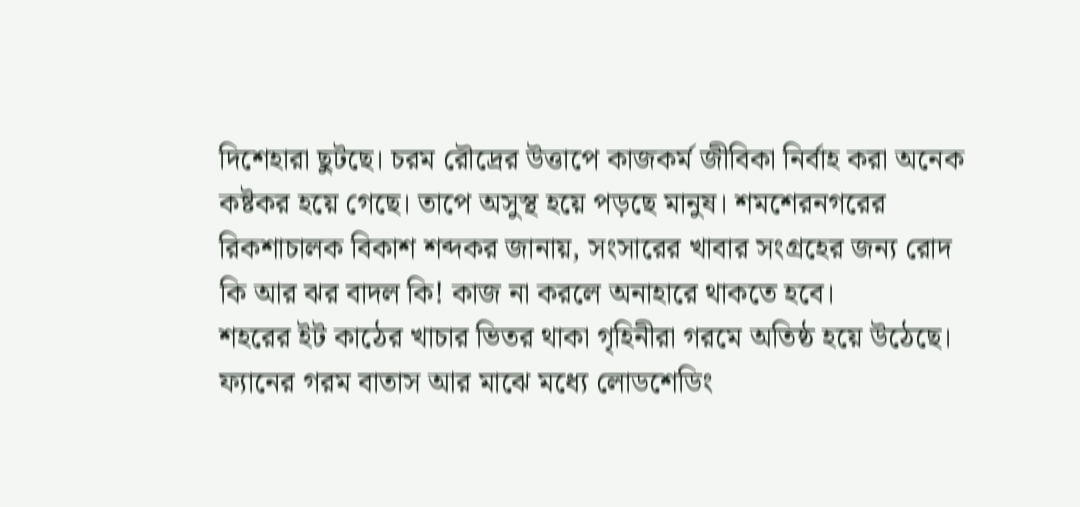দিশেহারা ছুটছে। চরম রৌদ্রের উত্তাপে কাজকর্ম জীবিকা নির্বাহ করা অনেক কষ্টকর হয়ে গেছে। তাপে অসুস্থ হয়ে পড়ছে মানুষ। শমশেরনগরের রিকশাচালক বিকাশ শব্দকর জানায়, সংসারের খাবার সংগ্রহের জন্য রোদ কি আর ঝর বাদল কি! কাজ না করলে অনাহারে থাকতে হবে।
শহরের ইট কাঠের খাচার ভিতর থাকা গৃহিনীরা গরমে অতিষ্ঠ হয়ে উঠেছে। ফ্যানের গরম বাতাস আর মাঝে মধ্যে লোডশেডিং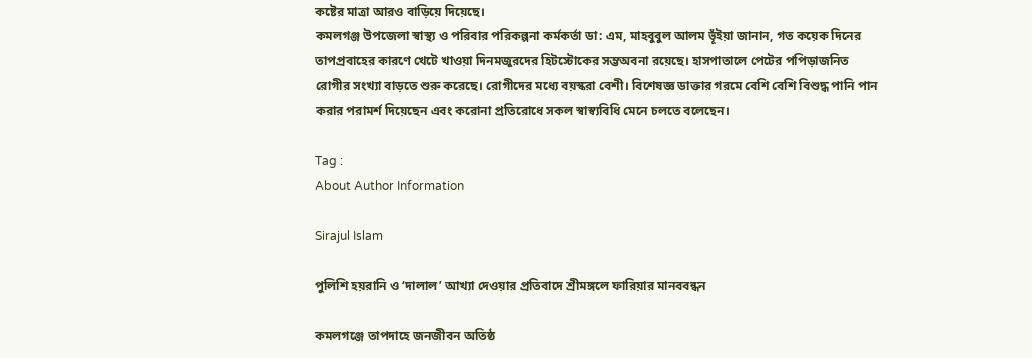কষ্টের মাত্রা আরও বাড়িয়ে দিয়েছে।
কমলগঞ্জ উপজেলা স্বাস্থ্য ও পরিবার পরিকল্পনা কর্মকর্তা ডা: এম, মাহবুবুল আলম ভূঁইয়া জানান, গত কয়েক দিনের তাপপ্রবাহের কারণে খেটে খাওয়া দিনমজুরদের হিটস্টোকের সম্ভঅবনা রয়েছে। হাসপাতালে পেটের পপিড়াজনিত রোগীর সংখ্যা বাড়তে শুরু করেছে। রোগীদের মধ্যে বয়স্করা বেশী। বিশেষজ্ঞ ডাক্তার গরমে বেশি বেশি বিশুদ্ধ পানি পান করার পরামর্শ দিয়েছেন এবং করোনা প্রতিরোধে সকল স্বাস্ব্যবিধি মেনে চলতে বলেছেন।

Tag :
About Author Information

Sirajul Islam

পুলিশি হয়রানি ও ‘দালাল’ আখ্যা দেওয়ার প্রতিবাদে শ্রীমঙ্গলে ফারিয়ার মানববন্ধন

কমলগঞ্জে তাপদাহে জনজীবন অতিষ্ঠ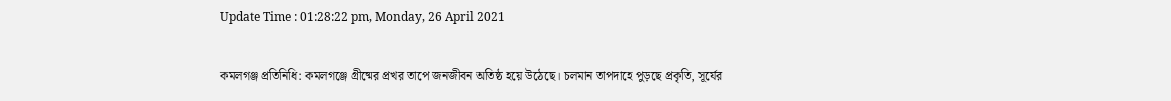Update Time : 01:28:22 pm, Monday, 26 April 2021

কমলগঞ্জ প্রতিনিধি: কমলগঞ্জে গ্রীষ্মের প্রখর তাপে জনজীবন অতিষ্ঠ হয়ে উঠেছে। চলমান তাপদাহে পুড়ছে প্রকৃতি, সূর্যের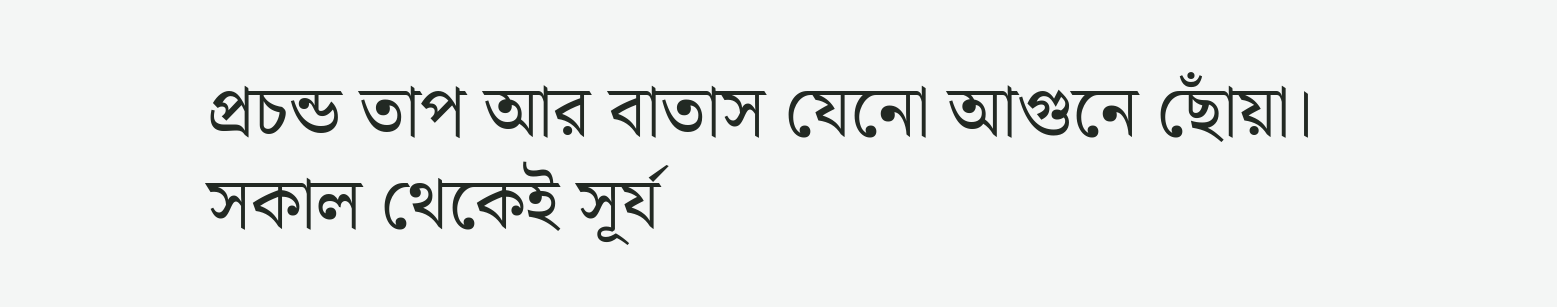প্রচন্ড তাপ আর বাতাস যেনো আগুনে ছোঁয়া। সকাল থেকেই সূর্য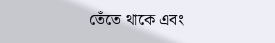তেঁতে থাকে এবং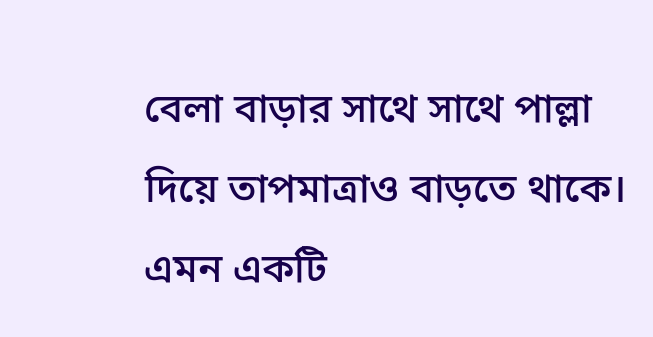বেলা বাড়ার সাথে সাথে পাল্লা দিয়ে তাপমাত্রাও বাড়তে থাকে। এমন একটি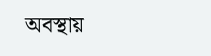অবস্থায়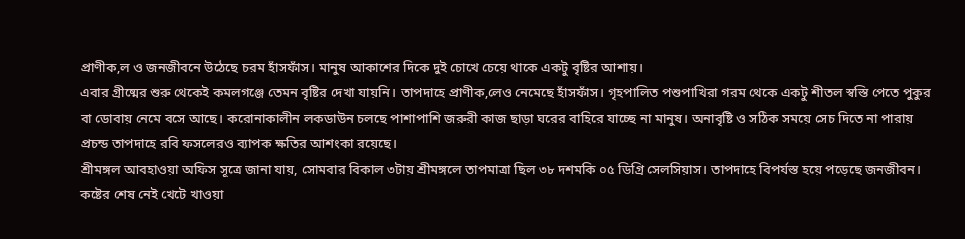প্রাণীক‚ল ও জনজীবনে উঠেছে চরম হাঁসফাঁস। মানুষ আকাশের দিকে দুই চোখে চেয়ে থাকে একটু বৃষ্টির আশায়।
এবার গ্রীষ্মের শুরু থেকেই কমলগঞ্জে তেমন বৃষ্টির দেখা যায়নি। তাপদাহে প্রাণীক‚লেও নেমেছে হাঁসফাঁস। গৃহপালিত পশুপাখিরা গরম থেকে একটু শীতল স্বস্তি পেতে পুকুর বা ডোবায় নেমে বসে আছে। করোনাকালীন লকডাউন চলছে পাশাপাশি জরুরী কাজ ছাড়া ঘরের বাহিরে যাচ্ছে না মানুষ। অনাবৃষ্টি ও সঠিক সময়ে সেচ দিতে না পারায় প্রচন্ড তাপদাহে রবি ফসলেরও ব্যাপক ক্ষতির আশংকা রয়েছে।
শ্রীমঙ্গল আবহাওয়া অফিস সূত্রে জানা যায়, সোমবার বিকাল ৩টায় শ্রীমঙ্গলে তাপমাত্রা ছিল ৩৮ দশমকি ০৫ ডিগ্রি সেলসিয়াস। তাপদাহে বিপর্যস্ত হয়ে পড়েছে জনজীবন। কষ্টের শেষ নেই খেটে খাওয়া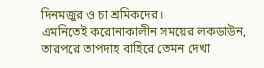দিনমজুর ও চা শ্রমিকদের।
এমনিতেই করোনাকালীন সময়ের লকডাউন, তারপরে তাপদাহ বাহিরে তেমন দেখা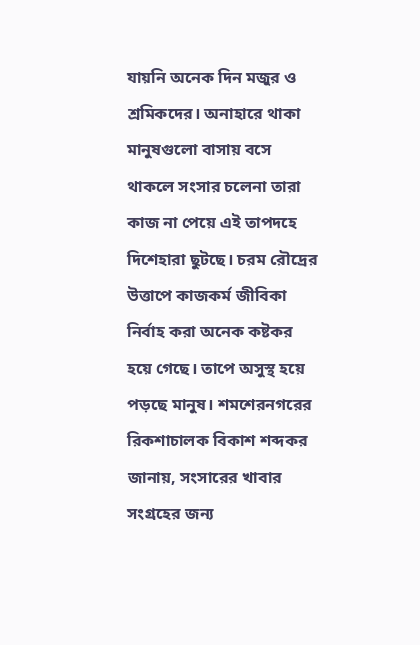যায়নি অনেক দিন মজুর ও শ্রমিকদের। অনাহারে থাকা মানুষগুলো বাসায় বসে থাকলে সংসার চলেনা তারা কাজ না পেয়ে এই তাপদহে দিশেহারা ছুটছে। চরম রৌদ্রের উত্তাপে কাজকর্ম জীবিকা নির্বাহ করা অনেক কষ্টকর হয়ে গেছে। তাপে অসুস্থ হয়ে পড়ছে মানুষ। শমশেরনগরের রিকশাচালক বিকাশ শব্দকর জানায়, সংসারের খাবার সংগ্রহের জন্য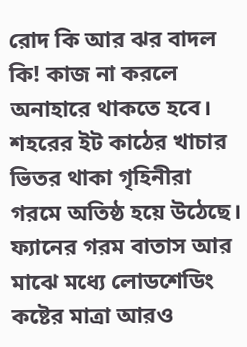রোদ কি আর ঝর বাদল কি! কাজ না করলে অনাহারে থাকতে হবে।
শহরের ইট কাঠের খাচার ভিতর থাকা গৃহিনীরা গরমে অতিষ্ঠ হয়ে উঠেছে। ফ্যানের গরম বাতাস আর মাঝে মধ্যে লোডশেডিং কষ্টের মাত্রা আরও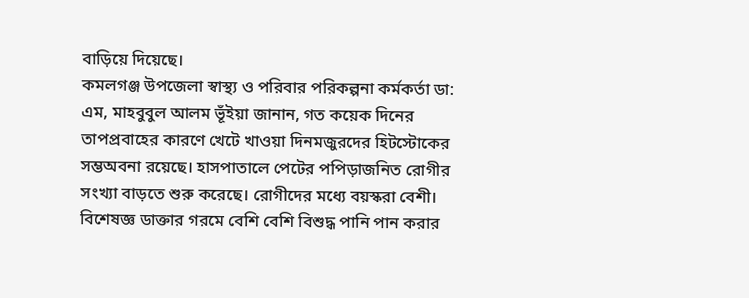বাড়িয়ে দিয়েছে।
কমলগঞ্জ উপজেলা স্বাস্থ্য ও পরিবার পরিকল্পনা কর্মকর্তা ডা: এম, মাহবুবুল আলম ভূঁইয়া জানান, গত কয়েক দিনের তাপপ্রবাহের কারণে খেটে খাওয়া দিনমজুরদের হিটস্টোকের সম্ভঅবনা রয়েছে। হাসপাতালে পেটের পপিড়াজনিত রোগীর সংখ্যা বাড়তে শুরু করেছে। রোগীদের মধ্যে বয়স্করা বেশী। বিশেষজ্ঞ ডাক্তার গরমে বেশি বেশি বিশুদ্ধ পানি পান করার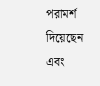পরামর্শ দিয়েছেন এবং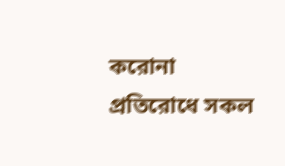করোনা প্রতিরোধে সকল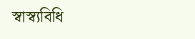স্বাস্ব্যবিধি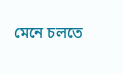মেনে চলতে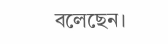বলেছেন।